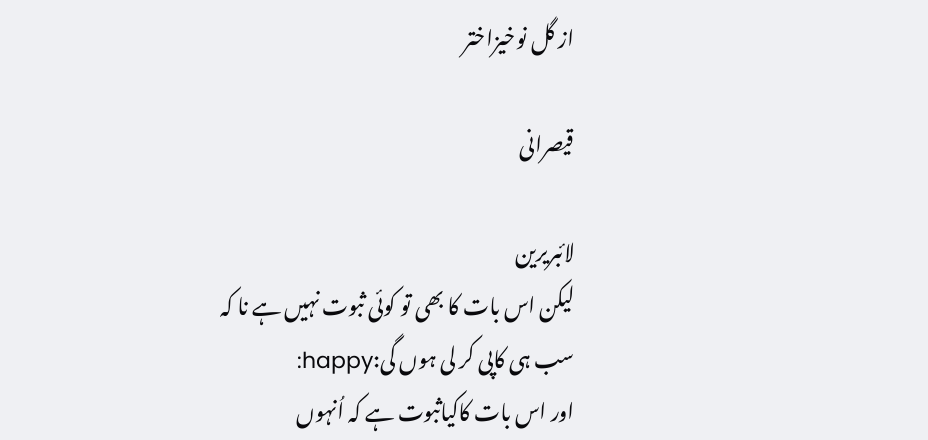از گل نوخیزاختر

قیصرانی

لائبریرین
لیکن اس بات کا بھی تو کوئی ثبوت نہیں ہے نا کہ سب ہی کاپی کر لی ہوں گی:happy:
اور اس بات کاکیاثبوت ہے کہ اُنہوں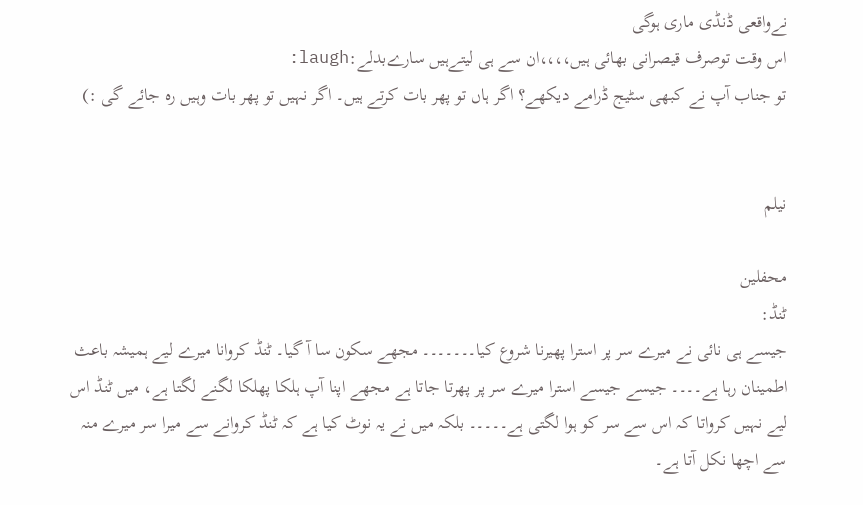نےواقعی ڈنڈی ماری ہوگی
اس وقت توصرف قیصرانی بھائی ہیں،،،،ان سے ہی لیتےہیں سارےبدلے:laugh:
تو جناب آپ نے کبھی سٹیج ڈرامے دیکھے؟ اگر ہاں تو پھر بات کرتے ہیں۔ اگر نہیں تو پھر بات وہیں رہ جائے گی :)


نیلم

محفلین
ٹنڈ:
جیسے ہی نائی نے میرے سر پر استرا پھیرنا شروع کیا۔۔۔۔۔۔۔ مجھے سکون سا آ گیا۔ ٹنڈ کروانا میرے لیے ہمیشہ باعث اطمینان رہا ہے۔۔۔۔ جیسے جیسے استرا میرے سر پر پھرتا جاتا ہے مجھے اپنا آپ ہلکا پھلکا لگنے لگتا ہے، میں ٹنڈ اس لیے نہیں کرواتا کہ اس سے سر کو ہوا لگتی ہے۔۔۔۔۔ بلکہ میں نے یہ نوٹ کیا ہے کہ ٹنڈ کروانے سے میرا سر میرے منہ سے اچھا نکل آتا ہے۔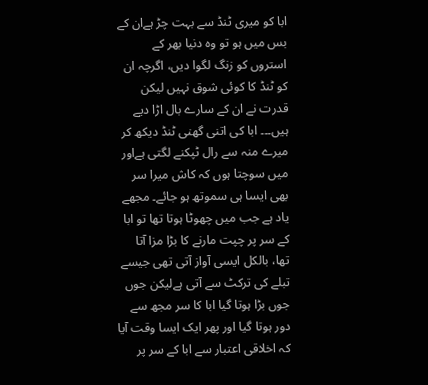ابا کو میری ٹنڈ سے بہت چڑ ہےان کے بس میں ہو تو وہ دنیا بھر کے استروں کو زنگ لگوا دیں، اگرچہ ان کو ٹنڈ کا کوئی شوق نہیں لیکن قدرت نے ان کے سارے بال اڑا دیے ہیں۔۔۔ ابا کی اتنی گھنی ٹنڈ دیکھ کر میرے منہ سے رال ٹپکنے لگتی ہےاور میں سوچتا ہوں کہ کاش میرا سر بھی ایسا ہی سموتھ ہو جائے۔ مجھے یاد ہے جب میں چھوٹا ہوتا تھا تو ابا کے سر پر چپت مارنے کا بڑا مزا آتا تھا، بالکل ایسی آواز آتی تھی جیسے تبلے کی ترکٹ سے آتی ہےلیکن جوں جوں بڑا ہوتا گیا ابا کا سر مجھ سے دور ہوتا گیا اور پھر ایک ایسا وقت آیا کہ اخلاقی اعتبار سے ابا کے سر پر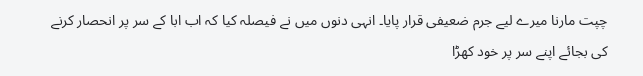چپت مارنا میرے لیے جرم ضعیفی قرار پایا۔ انہی دنوں میں نے فیصلہ کیا کہ اب ابا کے سر پر انحصار کرنے کی بجائے اپنے سر پر خود کھڑا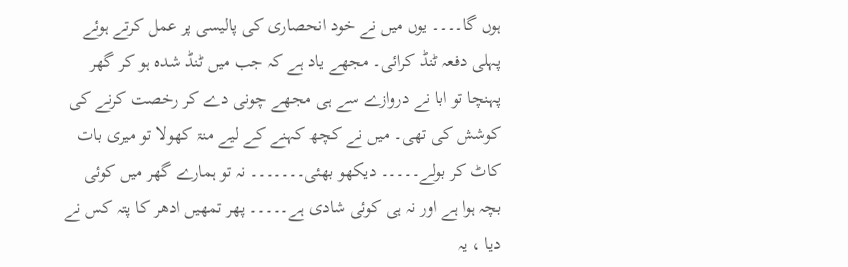ہوں گا۔۔۔۔ یوں میں نے خود انحصاری کی پالیسی پر عمل کرتے ہوئے پہلی دفعہ ٹنڈ کرائی۔ مجھے یاد ہے کہ جب میں ٹنڈ شدہ ہو کر گھر پہنچا تو ابا نے دروازے سے ہی مجھے چونی دے کر رخصت کرنے کی کوشش کی تھی۔ میں نے کچھ کہنے کے لیے منۃ کھولا تو میری بات کاٹ کر بولے۔۔۔۔۔ دیکھو بھئی۔۔۔۔۔۔۔ نہ تو ہمارے گھر میں کوئی بچہ ہوا ہے اور نہ ہی کوئی شادی ہے۔۔۔۔۔ پھر تمھیں ادھر کا پتہ کس نے دیا ، یہ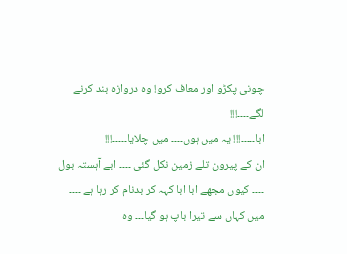چونی پکڑو اور معاف کرو! وہ دروازہ بند کرنے لگے۔۔۔۔!!!
ابا۔۔۔۔۔!!! یہ میں ہوں۔۔۔۔ میں چلایا۔۔۔۔۔!!!
ان کے پیرون تلے زمین نکل گئی ۔۔۔۔ ابے آہستہ بول ۔۔۔۔ کیوں مجھے ابا ابا کہہ کر بدنام کر رہا ہے ۔۔۔۔ میں کہاں سے تیرا باپ ہو گیا۔۔۔ وہ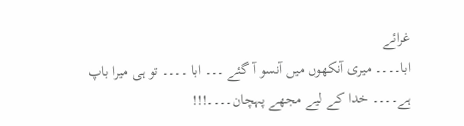غرائے
ابا۔۔۔۔ میری آنکھوں میں آنسو آ گئے ۔۔۔ ابا ۔۔۔۔ تو ہی میرا باپ ہے۔۔۔۔ خدا کے لیے مجھے پہچان۔۔۔۔!!!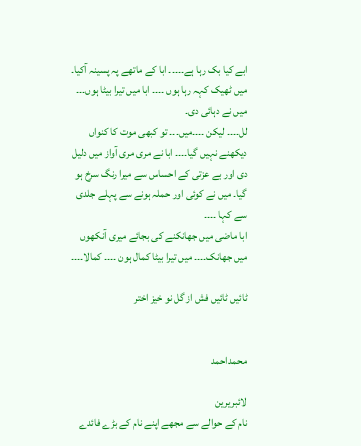ابے کیا بک رہا ہے۔۔۔۔۔ ابا کے ماتھے پہ پسینہ آکیا۔
میں ٹھیک کہہ رہا ہوں ۔۔۔۔ ابا میں تیرا بیٹا ہوں۔۔۔ میں نے دہائی دی۔
لل۔۔۔۔ لیکن ۔۔۔۔میں۔۔۔ تو کبھی موت کا کنواں دیکھنے نہیں گیا۔۔۔۔ ابا نے مری مری آواز میں دلیل دی اور بے عزتی کے احساس سے میرا رنگ سرخ ہو گیا۔ میں نے کوئی اور حملہ ہونے سے پہلے جلدی سے کہا ۔۔۔۔
ابا ماضی میں جھانکنے کی بجائے میری آنکھوں میں جھانک۔۔۔۔ میں تیرا بیٹا کمال ہون ۔۔۔۔ کمالا۔۔۔۔

ٹائیں ٹائیں فش از گل نو خیز اختر


محمداحمد

لائبریرین
نام کے حوالے سے مجھے اپنے نام کے بڑے فائدے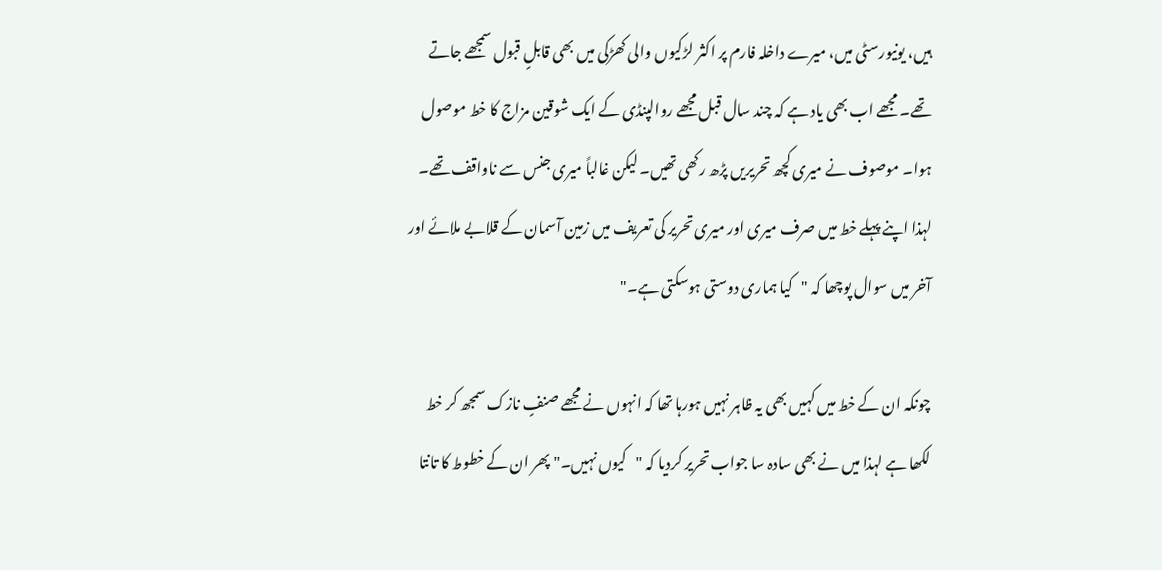ہیں، یونیورسٹی میں، میرے داخلہ فارم پر اکثر لڑکیوں والی کھڑکی میں بھی قابلٍ قبول سمجھے جاتے تھے۔ مجھے اب بھی یاد ہے کہ چند سال قبل مجھے روالپنڈی کے ایک شوقین مزاج کا خط موصول ہوا۔ موصوف نے میری کچھ تحریریں پڑھ رکھی تھیں۔ لیکن غالباً میری جنس سے ناواقف تھے۔ لہذا اپنے پہلے خط میں صرف میری اور میری تحریر کی تعریف میں زمین آسمان کے قلابے ملائے اور آخر میں سوال پوچھا کہ "کیا ہماری دوستی ہوسکتی ہے۔"

چونکہ ان کے خط میں کہیں بھی یہ ظاہر نہیں ہورہا تھا کہ انہوں نے مجھے صنفٍ نازک سمجھ کر خط لکھا ہے لہذا میں نے بھی سادہ سا جواب تحریر کردیا کہ "کیوں نہیں۔" پھر ان کے خطوط کا تانتا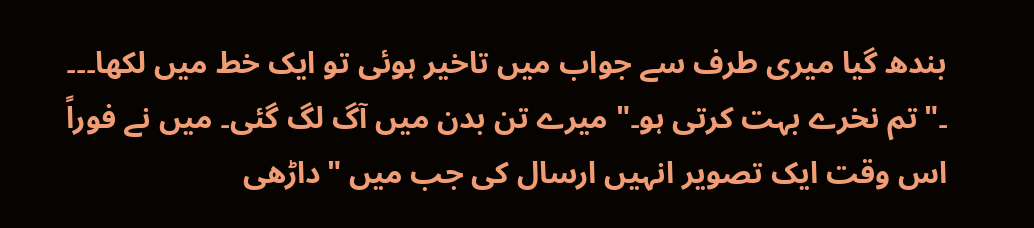بندھ گیا میری طرف سے جواب میں تاخیر ہوئی تو ایک خط میں لکھا۔۔۔ ۔"تم نخرے بہت کرتی ہو۔" میرے تن بدن میں آگ لگ گئی۔ میں نے فوراً اس وقت ایک تصویر انہیں ارسال کی جب میں "داڑھی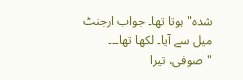شدہ" ہوتا تھا۔ جواب ارجنٹ میل سے آیا۔ لکھا تھا۔۔۔ "صوفی، تیرا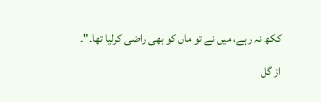ککھ نہ رہے، میں نے تو ماں کو بھی راضی کرلیا تھا۔"۔

از گل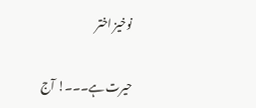نوخیز اختر

حیرت ہے۔۔۔! آج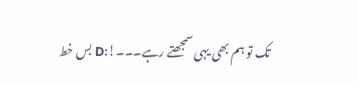تک تو ہم بھی یہی سمجھتے رہے۔۔۔!:D بس خط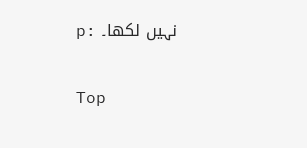نہیں لکھا۔ :p

Top